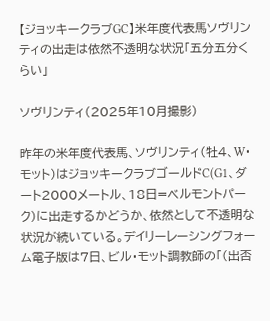【ジョッキークラブGC】米年度代表馬ソヴリンティの出走は依然不透明な状況「五分五分くらい」

ソヴリンティ(2025年10月撮影)

昨年の米年度代表馬、ソヴリンティ(牡4、W・モット)はジョッキークラブゴールドC(G1、ダート2000メートル、18日=ベルモントパーク)に出走するかどうか、依然として不透明な状況が続いている。デイリーレーシングフォーム電子版は7日、ビル・モット調教師の「(出否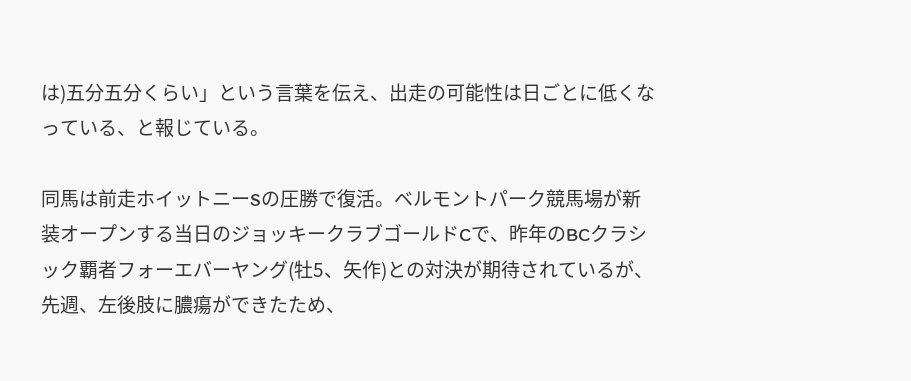は)五分五分くらい」という言葉を伝え、出走の可能性は日ごとに低くなっている、と報じている。

同馬は前走ホイットニーSの圧勝で復活。ベルモントパーク競馬場が新装オープンする当日のジョッキークラブゴールドCで、昨年のBCクラシック覇者フォーエバーヤング(牡5、矢作)との対決が期待されているが、先週、左後肢に膿瘍ができたため、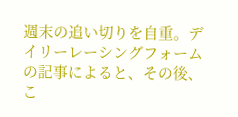週末の追い切りを自重。デイリーレーシングフォームの記事によると、その後、こ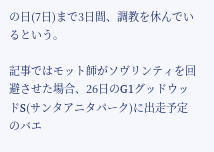の日(7日)まで3日間、調教を休んでいるという。

記事ではモット師がソヴリンティを回避させた場合、26日のG1グッドウッドS(サンタアニタパーク)に出走予定のバエ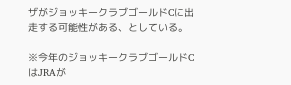ザがジョッキークラブゴールドCに出走する可能性がある、としている。

※今年のジョッキークラブゴールドCはJRAが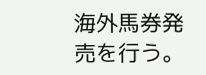海外馬券発売を行う。